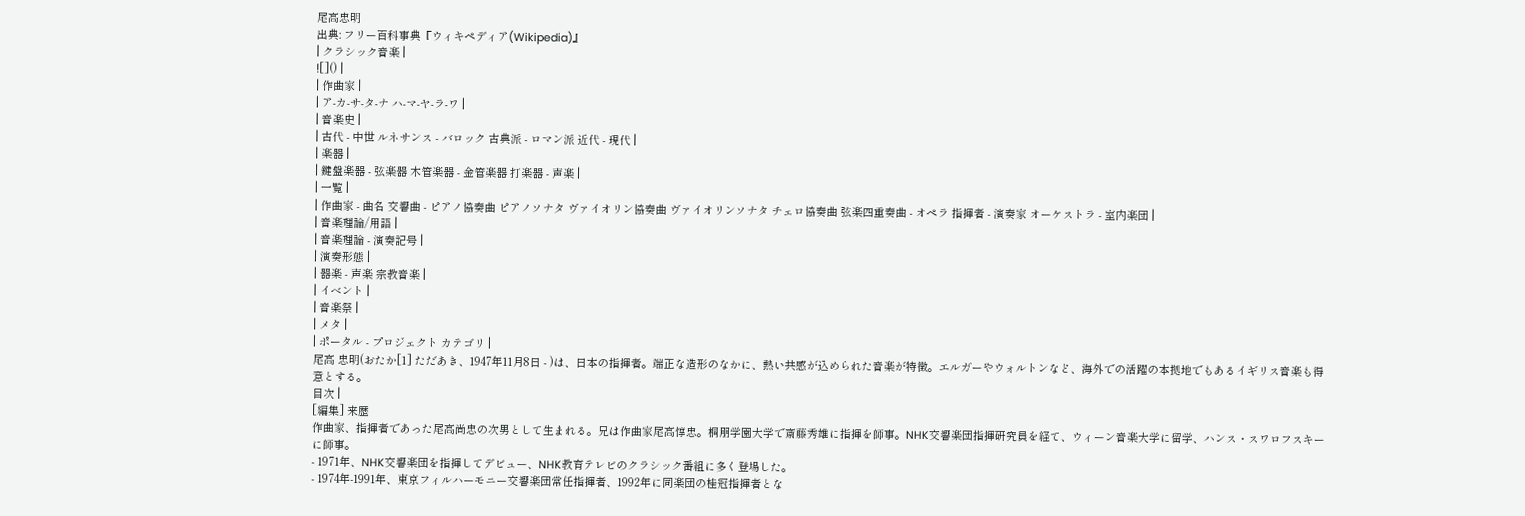尾高忠明
出典: フリー百科事典『ウィキペディア(Wikipedia)』
| クラシック音楽 |
![]() |
| 作曲家 |
| ア-カ-サ-タ-ナ ハ-マ-ヤ-ラ-ワ |
| 音楽史 |
| 古代 - 中世 ルネサンス - バロック 古典派 - ロマン派 近代 - 現代 |
| 楽器 |
| 鍵盤楽器 - 弦楽器 木管楽器 - 金管楽器 打楽器 - 声楽 |
| 一覧 |
| 作曲家 - 曲名 交響曲 - ピアノ協奏曲 ピアノソナタ ヴァイオリン協奏曲 ヴァイオリンソナタ チェロ協奏曲 弦楽四重奏曲 - オペラ 指揮者 - 演奏家 オーケストラ - 室内楽団 |
| 音楽理論/用語 |
| 音楽理論 - 演奏記号 |
| 演奏形態 |
| 器楽 - 声楽 宗教音楽 |
| イベント |
| 音楽祭 |
| メタ |
| ポータル - プロジェクト カテゴリ |
尾高 忠明(おたか[1] ただあき、1947年11月8日 - )は、日本の指揮者。端正な造形のなかに、熱い共感が込められた音楽が特徴。エルガーやウォルトンなど、海外での活躍の本拠地でもあるイギリス音楽も得意とする。
目次 |
[編集] 来歴
作曲家、指揮者であった尾高尚忠の次男として生まれる。兄は作曲家尾高惇忠。桐朋学園大学で斎藤秀雄に指揮を師事。NHK交響楽団指揮研究員を経て、ウィーン音楽大学に留学、ハンス・スワロフスキーに師事。
- 1971年、NHK交響楽団を指揮してデビュー、NHK教育テレビのクラシック番組に多く登場した。
- 1974年-1991年、東京フィルハーモニー交響楽団常任指揮者、1992年に同楽団の桂冠指揮者とな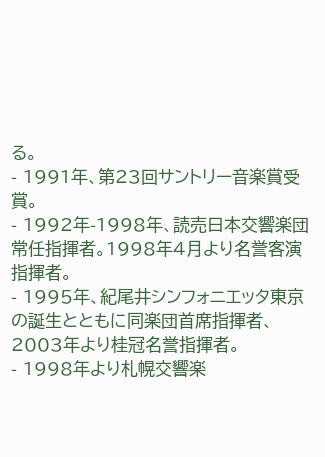る。
- 1991年、第23回サントリー音楽賞受賞。
- 1992年-1998年、読売日本交響楽団常任指揮者。1998年4月より名誉客演指揮者。
- 1995年、紀尾井シンフォニエッタ東京の誕生とともに同楽団首席指揮者、2003年より桂冠名誉指揮者。
- 1998年より札幌交響楽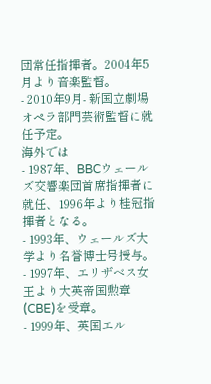団常任指揮者。2004年5月より音楽監督。
- 2010年9月- 新国立劇場オペラ部門芸術監督に就任予定。
海外では
- 1987年、BBCウェールズ交響楽団首席指揮者に就任、1996年より桂冠指揮者となる。
- 1993年、ウェールズ大学より名誉博士号授与。
- 1997年、エリザベス女王より大英帝国勲章(CBE)を受章。
- 1999年、英国エル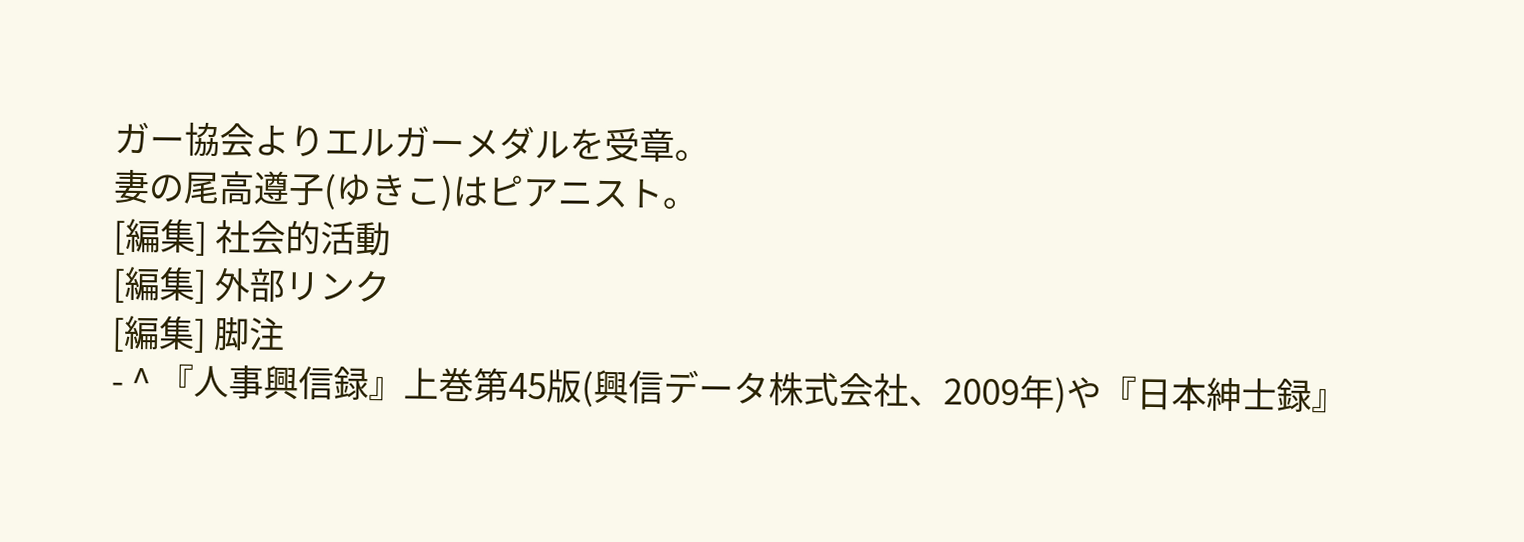ガー協会よりエルガーメダルを受章。
妻の尾高遵子(ゆきこ)はピアニスト。
[編集] 社会的活動
[編集] 外部リンク
[編集] 脚注
- ^ 『人事興信録』上巻第45版(興信データ株式会社、2009年)や『日本紳士録』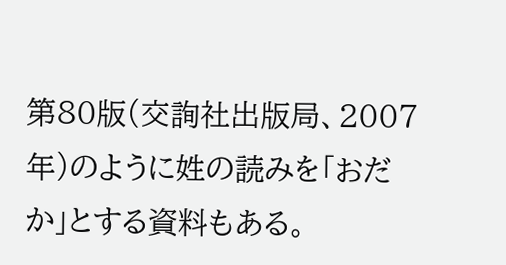第80版(交詢社出版局、2007年)のように姓の読みを「おだか」とする資料もある。